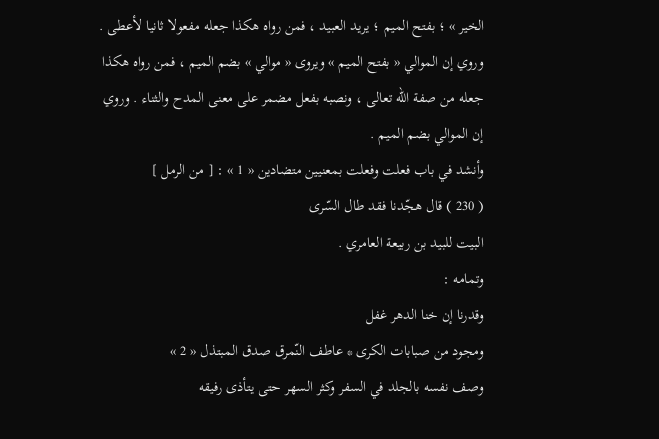الخير » ؛ بفتح الميم ؛ يريد العبيد ، فمن رواه هكذا جعله مفعولا ثانيا لأعطى . وروي إن الموالي « بفتح الميم » ويروى « موالي » بضم الميم ، فمن رواه هكذا جعله من صفة اللّه تعالى ، ونصبه بفعل مضمر على معنى المدح والثناء . وروي إن الموالي بضم الميم .
وأنشد في باب فعلت وفعلت بمعنيين متضادين « 1 » : [ من الرمل ]
( 230 ) قال هجّدنا فقد طال السّرى
البيت للبيد بن ربيعة العامري .
وتمامه :
وقدرنا إن خنا الدهر غفل
ومجود من صبابات الكرى * عاطف النّمرق صدق المبتذل « 2 »
وصف نفسه بالجلد في السفر وكثر السهر حتى يتأذى رفيقه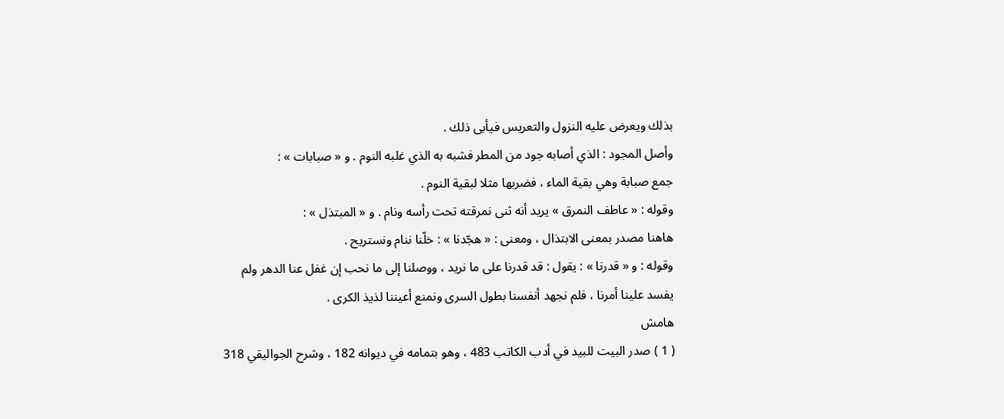بذلك ويعرض عليه النزول والتعريس فيأبى ذلك .
وأصل المجود : الذي أصابه جود من المطر فشبه به الذي غلبه النوم . و « صبابات » :
جمع صبابة وهي بقية الماء ، فضربها مثلا لبقية النوم .
وقوله : « عاطف النمرق » يريد أنه ثنى نمرقته تحت رأسه ونام . و « المبتذل » :
هاهنا مصدر بمعنى الابتذال ، ومعنى : « هجّدنا » : خلّنا ننام ونستريح .
وقوله : و « قدرنا » : يقول : قد قدرنا على ما نريد ، ووصلنا إلى ما نحب إن غفل عنا الدهر ولم يفسد علينا أمرنا ، فلم نجهد أنفسنا بطول السرى ونمنع أعيننا لذيذ الكرى .
هامش
( 1 ) صدر البيت للبيد في أدب الكاتب 483 ، وهو بتمامه في ديوانه 182 ، وشرح الجواليقي 318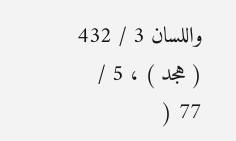واللسان 3 / 432 ( هجد ) ، 5 / 77 (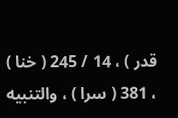قدر ) ، 14 / 245 ( خنا ) ، 381 ( سرا ) ، والتنبيه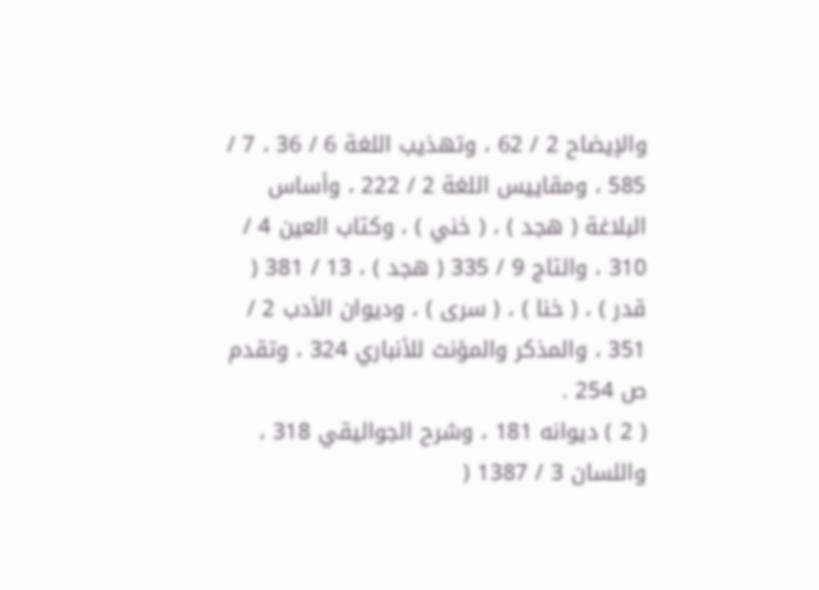والإيضاح 2 / 62 ، وتهذيب اللغة 6 / 36 ، 7 / 585 ، ومقاييس اللغة 2 / 222 ، وأساس البلاغة ( هجد ) ، ( خني ) ، وكتاب العين 4 / 310 ، والتاج 9 / 335 ( هجد ) ، 13 / 381 ( قدر ) ، ( خنا ) ، ( سرى ) ، وديوان الأدب 2 / 351 ، والمذكر والمؤنث للأنباري 324 ، وتقدم ص 254 .
( 2 ) ديوانه 181 ، وشرح الجواليقي 318 ، واللسان 3 / 1387 (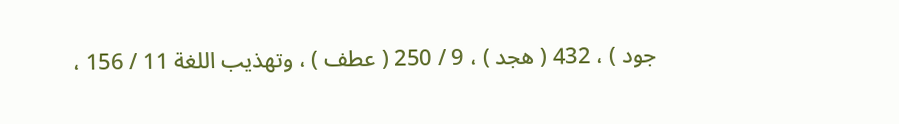جود ) ، 432 ( هجد ) ، 9 / 250 ( عطف ) ، وتهذيب اللغة 11 / 156 ،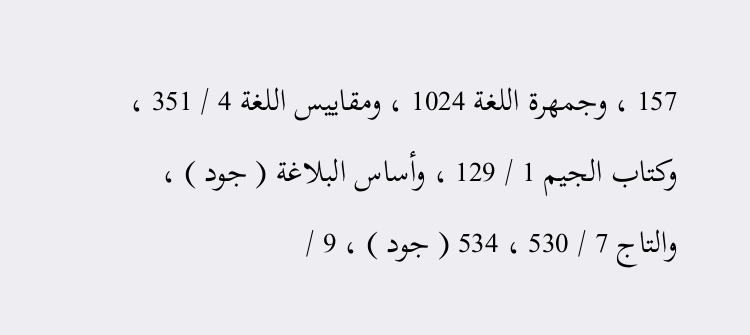157 ، وجمهرة اللغة 1024 ، ومقاييس اللغة 4 / 351 ، وكتاب الجيم 1 / 129 ، وأساس البلاغة ( جود ) ، والتاج 7 / 530 ، 534 ( جود ) ، 9 /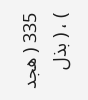335 ( هجد ) ، ( بذل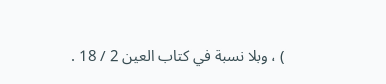) ، وبلا نسبة في كتاب العين 2 / 18 .